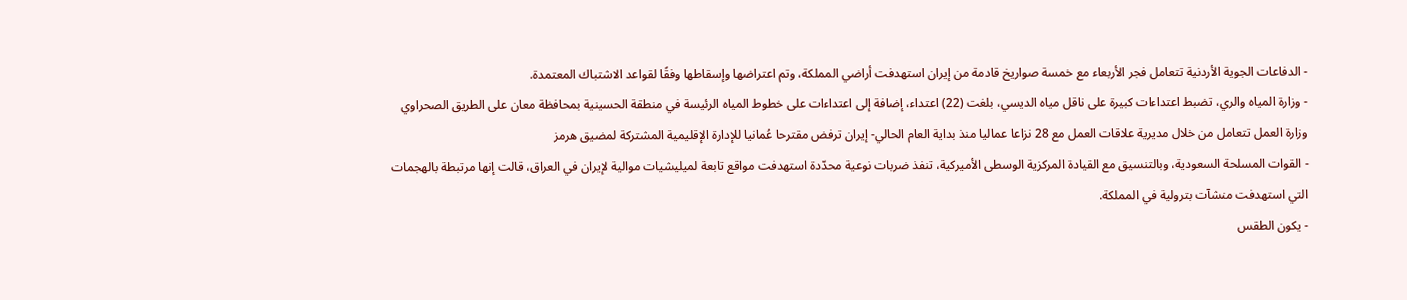- الدفاعات الجوية الأردنية تتعامل فجر الأربعاء مع خمسة صواريخ قادمة من إيران استهدفت أراضي المملكة، وتم اعتراضها وإسقاطها وفقًا لقواعد الاشتباك المعتمدة.
- وزارة المياه والري، تضبط اعتداءات كبيرة على ناقل مياه الديسي، بلغت (22) اعتداء، إضافة إلى اعتداءات على خطوط المياه الرئيسة في منطقة الحسينية بمحافظة معان على الطريق الصحراوي
وزارة العمل تتعامل من خلال مديرية علاقات العمل مع 28 نزاعا عماليا منذ بداية العام الحالي- إيران ترفض مقترحا عُمانيا للإدارة الإقليمية المشتركة لمضيق هرمز
- القوات المسلحة السعودية، وبالتنسيق مع القيادة المركزية الوسطى الأميركية، تنفذ ضربات نوعية محدّدة استهدفت مواقع تابعة لميليشيات موالية لإيران في العراق، قالت إنها مرتبطة بالهجمات التي استهدفت منشآت بترولية في المملكة.
- يكون الطقس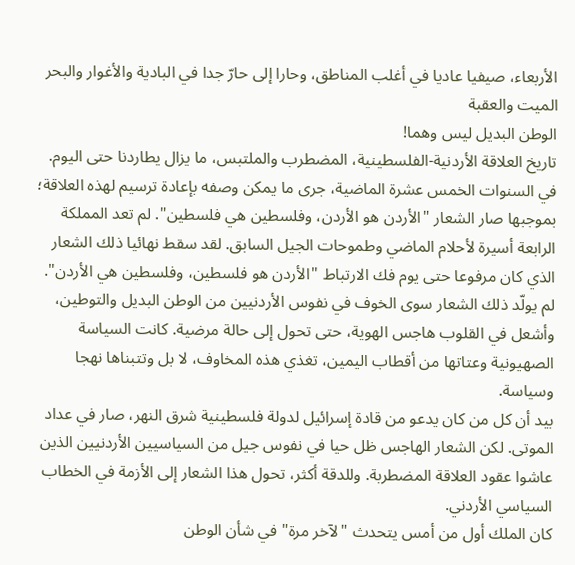الأربعاء، صيفيا عاديا في أغلب المناطق، وحارا إلى حارّ جدا في البادية والأغوار والبحر الميت والعقبة
الوطن البديل ليس وهما!
تاريخ العلاقة الأردنية-الفلسطينية، المضطرب والملتبس، ما يزال يطاردنا حتى اليوم. في السنوات الخمس عشرة الماضية، جرى ما يمكن وصفه بإعادة ترسيم لهذه العلاقة؛ بموجبها صار الشعار "الأردن هو الأردن، وفلسطين هي فلسطين". لم تعد المملكة الرابعة أسيرة لأحلام الماضي وطموحات الجيل السابق. لقد سقط نهائيا ذلك الشعار الذي كان مرفوعا حتى يوم فك الارتباط "الأردن هو فلسطين، وفلسطين هي الأردن".
لم يولّد ذلك الشعار سوى الخوف في نفوس الأردنيين من الوطن البديل والتوطين، وأشعل في القلوب هاجس الهوية، حتى تحول إلى حالة مرضية. كانت السياسة الصهيونية وعتاتها من أقطاب اليمين، تغذي هذه المخاوف، لا بل وتتبناها نهجا وسياسة.
بيد أن كل من كان يدعو من قادة إسرائيل لدولة فلسطينية شرق النهر، صار في عداد الموتى. لكن الشعار الهاجس ظل حيا في نفوس جيل من السياسيين الأردنيين الذين عاشوا عقود العلاقة المضطربة. وللدقة أكثر، تحول هذا الشعار إلى الأزمة في الخطاب السياسي الأردني.
كان الملك أول من أمس يتحدث "لآخر مرة" في شأن الوطن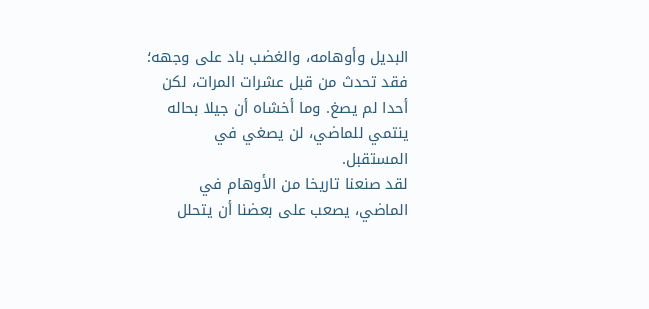البديل وأوهامه، والغضب باد على وجهه؛ فقد تحدث من قبل عشرات المرات، لكن أحدا لم يصغ. وما أخشاه أن جيلا بحاله ينتمي للماضي، لن يصغي في المستقبل.
لقد صنعنا تاريخا من الأوهام في الماضي، يصعب على بعضنا أن يتحلل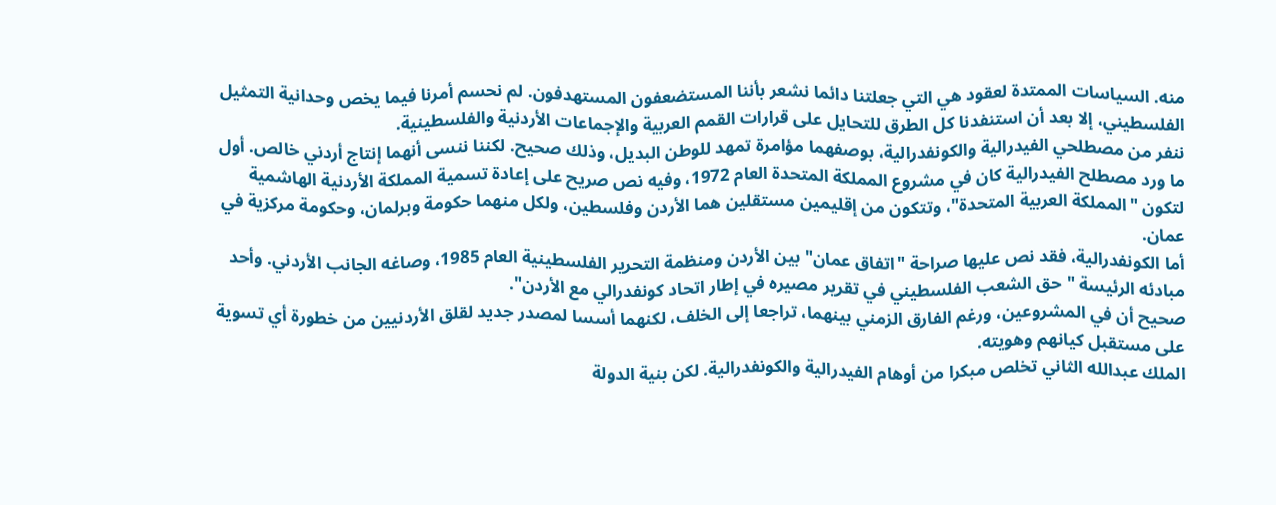منه. السياسات الممتدة لعقود هي التي جعلتنا دائما نشعر بأننا المستضعفون المستهدفون. لم نحسم أمرنا فيما يخص وحدانية التمثيل الفلسطيني، إلا بعد أن استنفدنا كل الطرق للتحايل على قرارات القمم العربية والإجماعات الأردنية والفلسطينية.
ننفر من مصطلحي الفيدرالية والكونفدرالية، بوصفهما مؤامرة تمهد للوطن البديل، وذلك صحيح. لكننا ننسى أنهما إنتاج أردني خالص. أول ما ورد مصطلح الفيدرالية كان في مشروع المملكة المتحدة العام 1972، وفيه نص صريح على إعادة تسمية المملكة الأردنية الهاشمية لتكون "المملكة العربية المتحدة"، وتتكون من إقليمين مستقلين هما الأردن وفلسطين، ولكل منهما حكومة وبرلمان، وحكومة مركزية في عمان.
أما الكونفدرالية، فقد نص عليها صراحة "اتفاق عمان" بين الأردن ومنظمة التحرير الفلسطينية العام 1985، وصاغه الجانب الأردني. وأحد مبادئه الرئيسة "حق الشعب الفلسطيني في تقرير مصيره في إطار اتحاد كونفدرالي مع الأردن".
صحيح أن في المشروعين، ورغم الفارق الزمني بينهما، تراجعا إلى الخلف، لكنهما أسسا لمصدر جديد لقلق الأردنيين من خطورة أي تسوية على مستقبل كيانهم وهويته.
الملك عبدالله الثاني تخلص مبكرا من أوهام الفيدرالية والكونفدرالية. لكن بنية الدولة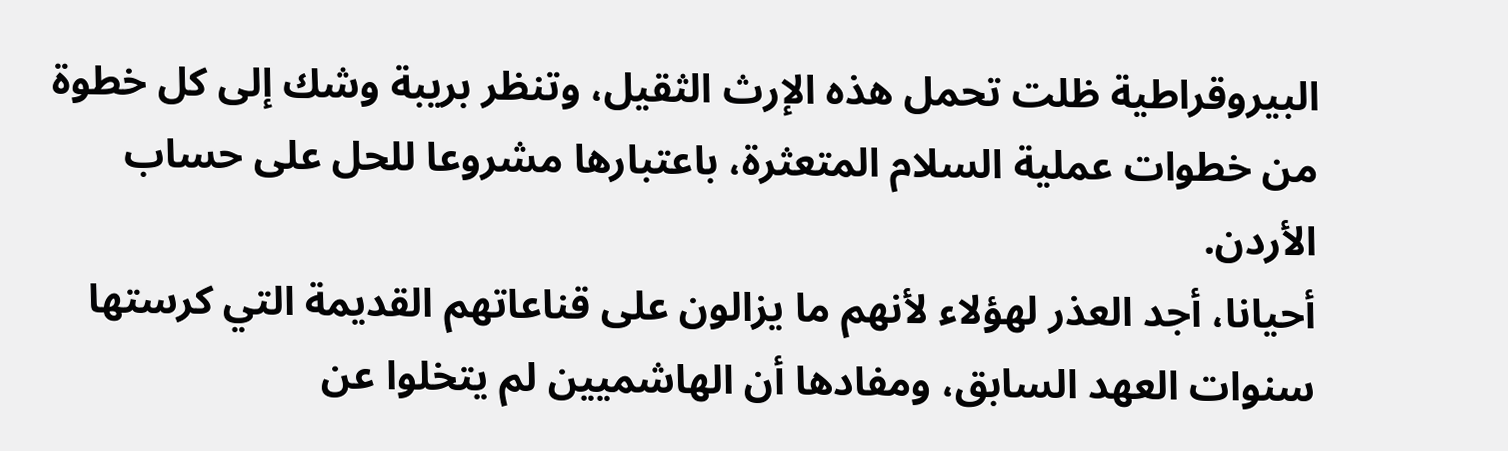البيروقراطية ظلت تحمل هذه الإرث الثقيل، وتنظر بريبة وشك إلى كل خطوة من خطوات عملية السلام المتعثرة، باعتبارها مشروعا للحل على حساب الأردن.
أحيانا، أجد العذر لهؤلاء لأنهم ما يزالون على قناعاتهم القديمة التي كرستها سنوات العهد السابق، ومفادها أن الهاشميين لم يتخلوا عن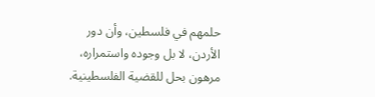حلمهم في فلسطين، وأن دور الأردن، لا بل وجوده واستمراره، مرهون بحل للقضية الفلسطينية.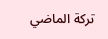تركة الماضي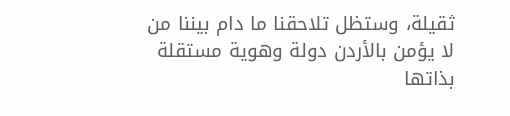ثقيلة، وستظل تلاحقنا ما دام بيننا من لا يؤمن بالأردن دولة وهوية مستقلة بذاتها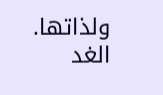ولذاتها.
الغد